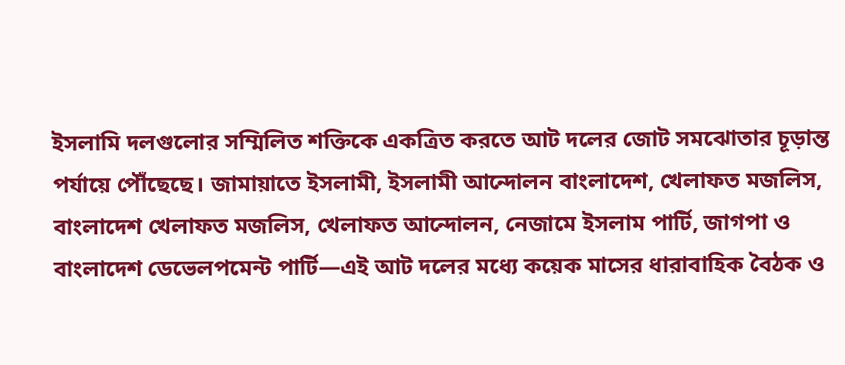ইসলামি দলগুলোর সম্মিলিত শক্তিকে একত্রিত করতে আট দলের জোট সমঝোতার চূড়ান্ত পর্যায়ে পৌঁছেছে। জামায়াতে ইসলামী, ইসলামী আন্দোলন বাংলাদেশ, খেলাফত মজলিস, বাংলাদেশ খেলাফত মজলিস, খেলাফত আন্দোলন, নেজামে ইসলাম পার্টি, জাগপা ও বাংলাদেশ ডেভেলপমেন্ট পার্টি—এই আট দলের মধ্যে কয়েক মাসের ধারাবাহিক বৈঠক ও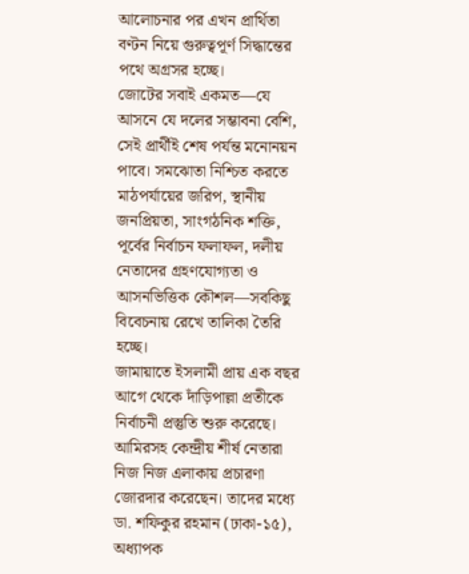আলোচনার পর এখন প্রার্থিতা বণ্টন নিয়ে গুরুত্বপূর্ণ সিদ্ধান্তের পথে অগ্রসর হচ্ছে।
জোটের সবাই একমত—যে আসনে যে দলের সম্ভাবনা বেশি, সেই প্রার্থীই শেষ পর্যন্ত মনোনয়ন পাবে। সমঝোতা নিশ্চিত করতে মাঠপর্যায়ের জরিপ, স্থানীয় জনপ্রিয়তা, সাংগঠনিক শক্তি, পূর্বের নির্বাচন ফলাফল, দলীয় নেতাদের গ্রহণযোগ্যতা ও আসনভিত্তিক কৌশল—সবকিছু বিবেচনায় রেখে তালিকা তৈরি হচ্ছে।
জামায়াতে ইসলামী প্রায় এক বছর আগে থেকে দাঁড়িপাল্লা প্রতীকে নির্বাচনী প্রস্তুতি শুরু করেছে। আমিরসহ কেন্দ্রীয় শীর্ষ নেতারা নিজ নিজ এলাকায় প্রচারণা জোরদার করেছেন। তাদের মধ্যে ডা. শফিকুর রহমান (ঢাকা-১৫), অধ্যাপক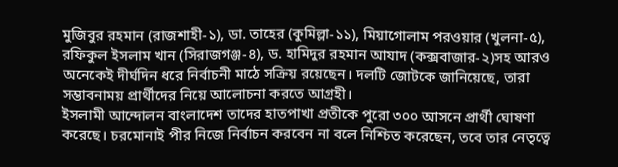মুজিবুর রহমান (রাজশাহী-১), ডা. তাহের (কুমিল্লা-১১), মিয়াগোলাম পরওয়ার (খুলনা-৫), রফিকুল ইসলাম খান (সিরাজগঞ্জ-৪), ড. হামিদুর রহমান আযাদ (কক্সবাজার-২)সহ আরও অনেকেই দীর্ঘদিন ধরে নির্বাচনী মাঠে সক্রিয় রয়েছেন। দলটি জোটকে জানিয়েছে, তারা সম্ভাবনাময় প্রার্থীদের নিয়ে আলোচনা করতে আগ্রহী।
ইসলামী আন্দোলন বাংলাদেশ তাদের হাতপাখা প্রতীকে পুরো ৩০০ আসনে প্রার্থী ঘোষণা করেছে। চরমোনাই পীর নিজে নির্বাচন করবেন না বলে নিশ্চিত করেছেন, তবে তার নেতৃত্বে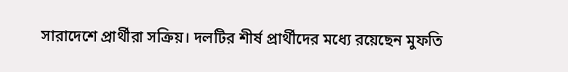সারাদেশে প্রার্থীরা সক্রিয়। দলটির শীর্ষ প্রার্থীদের মধ্যে রয়েছেন মুফতি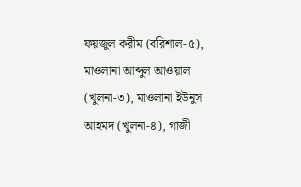ফয়জুল করীম (বরিশাল-৫), মাওলানা আব্দুল আওয়াল (খুলনা-৩), মাওলানা ইউনুস আহমদ (খুলনা-৪), গাজী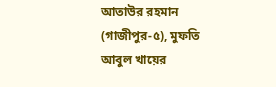আতাউর রহমান (গাজীপুর-৫), মুফতি আবুল খায়ের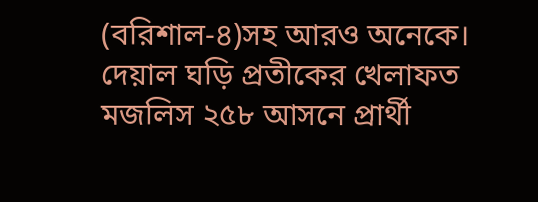(বরিশাল-৪)সহ আরও অনেকে।
দেয়াল ঘড়ি প্রতীকের খেলাফত মজলিস ২৫৮ আসনে প্রার্থী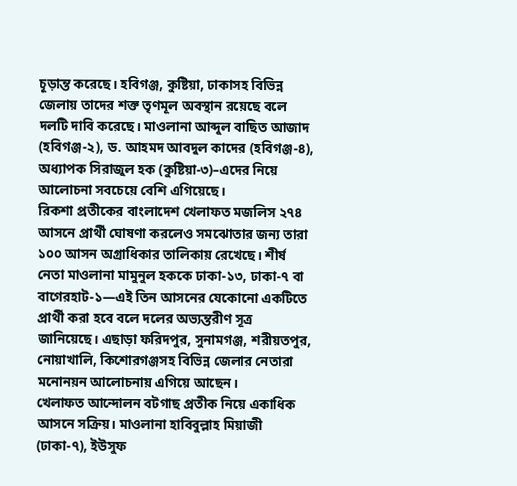চূড়ান্ত করেছে। হবিগঞ্জ, কুষ্টিয়া, ঢাকাসহ বিভিন্ন জেলায় তাদের শক্ত তৃণমূল অবস্থান রয়েছে বলে দলটি দাবি করেছে। মাওলানা আব্দুল বাছিত আজাদ (হবিগঞ্জ-২), ড. আহমদ আবদুল কাদের (হবিগঞ্জ-৪), অধ্যাপক সিরাজুল হক (কুষ্টিয়া-৩)–এদের নিয়ে আলোচনা সবচেয়ে বেশি এগিয়েছে।
রিকশা প্রতীকের বাংলাদেশ খেলাফত মজলিস ২৭৪ আসনে প্রার্থী ঘোষণা করলেও সমঝোতার জন্য তারা ১০০ আসন অগ্রাধিকার তালিকায় রেখেছে। শীর্ষ নেতা মাওলানা মামুনুল হককে ঢাকা-১৩, ঢাকা-৭ বা বাগেরহাট-১—এই তিন আসনের যেকোনো একটিতে প্রার্থী করা হবে বলে দলের অভ্যন্তরীণ সূত্র জানিয়েছে। এছাড়া ফরিদপুর, সুনামগঞ্জ, শরীয়তপুর, নোয়াখালি, কিশোরগঞ্জসহ বিভিন্ন জেলার নেতারা মনোনয়ন আলোচনায় এগিয়ে আছেন।
খেলাফত আন্দোলন বটগাছ প্রতীক নিয়ে একাধিক আসনে সক্রিয়। মাওলানা হাবিবুল্লাহ মিয়াজী (ঢাকা-৭), ইউসুফ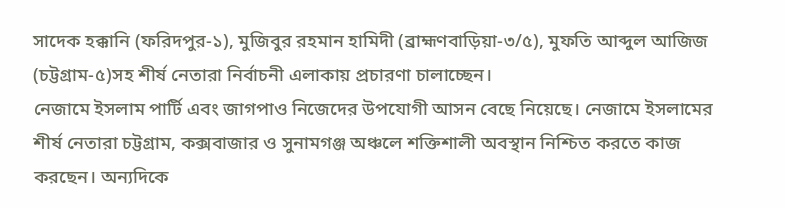সাদেক হক্কানি (ফরিদপুর-১), মুজিবুর রহমান হামিদী (ব্রাহ্মণবাড়িয়া-৩/৫), মুফতি আব্দুল আজিজ (চট্টগ্রাম-৫)সহ শীর্ষ নেতারা নির্বাচনী এলাকায় প্রচারণা চালাচ্ছেন।
নেজামে ইসলাম পার্টি এবং জাগপাও নিজেদের উপযোগী আসন বেছে নিয়েছে। নেজামে ইসলামের শীর্ষ নেতারা চট্টগ্রাম, কক্সবাজার ও সুনামগঞ্জ অঞ্চলে শক্তিশালী অবস্থান নিশ্চিত করতে কাজ করছেন। অন্যদিকে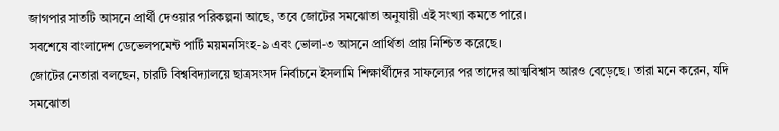জাগপার সাতটি আসনে প্রার্থী দেওয়ার পরিকল্পনা আছে, তবে জোটের সমঝোতা অনুযায়ী এই সংখ্যা কমতে পারে।
সবশেষে বাংলাদেশ ডেভেলপমেন্ট পার্টি ময়মনসিংহ-৯ এবং ভোলা-৩ আসনে প্রার্থিতা প্রায় নিশ্চিত করেছে।
জোটের নেতারা বলছেন, চারটি বিশ্ববিদ্যালয়ে ছাত্রসংসদ নির্বাচনে ইসলামি শিক্ষার্থীদের সাফল্যের পর তাদের আত্মবিশ্বাস আরও বেড়েছে। তারা মনে করেন, যদি সমঝোতা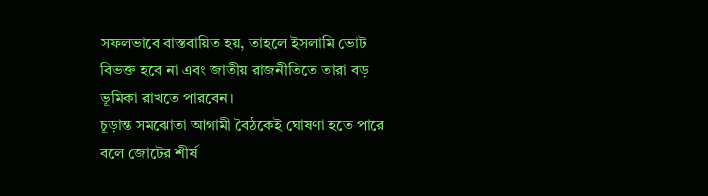সফলভাবে বাস্তবায়িত হয়, তাহলে ইসলামি ভোট বিভক্ত হবে না এবং জাতীয় রাজনীতিতে তারা বড় ভূমিকা রাখতে পারবেন।
চূড়ান্ত সমঝোতা আগামী বৈঠকেই ঘোষণা হতে পারে বলে জোটের শীর্ষ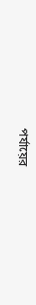পর্যায়ের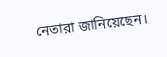নেতারা জানিয়েছেন।